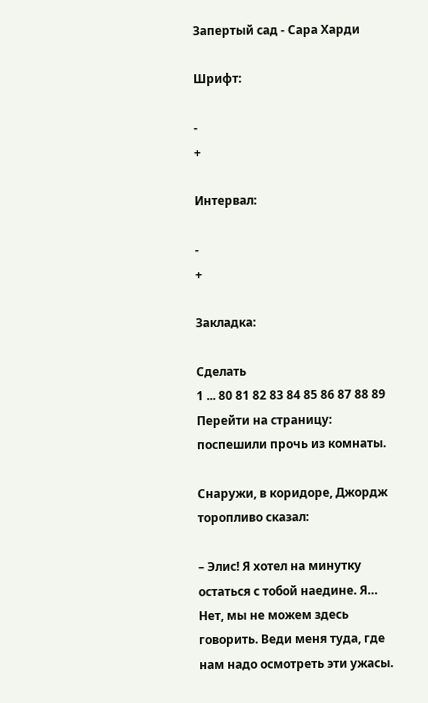Запертый сад - Сара Харди

Шрифт:

-
+

Интервал:

-
+

Закладка:

Сделать
1 ... 80 81 82 83 84 85 86 87 88 89
Перейти на страницу:
поспешили прочь из комнаты.

Снаружи, в коридоре, Джордж торопливо сказал:

– Элис! Я хотел на минутку остаться с тобой наедине. Я… Нет, мы не можем здесь говорить. Веди меня туда, где нам надо осмотреть эти ужасы.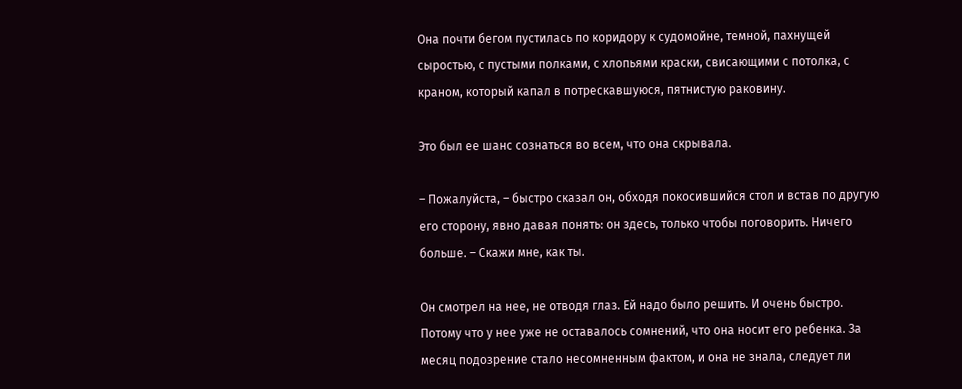Она почти бегом пустилась по коридору к судомойне, темной, пахнущей сыростью, с пустыми полками, с хлопьями краски, свисающими с потолка, с краном, который капал в потрескавшуюся, пятнистую раковину.

Это был ее шанс сознаться во всем, что она скрывала.

– Пожалуйста, – быстро сказал он, обходя покосившийся стол и встав по другую его сторону, явно давая понять: он здесь, только чтобы поговорить. Ничего больше. – Скажи мне, как ты.

Он смотрел на нее, не отводя глаз. Ей надо было решить. И очень быстро. Потому что у нее уже не оставалось сомнений, что она носит его ребенка. За месяц подозрение стало несомненным фактом, и она не знала, следует ли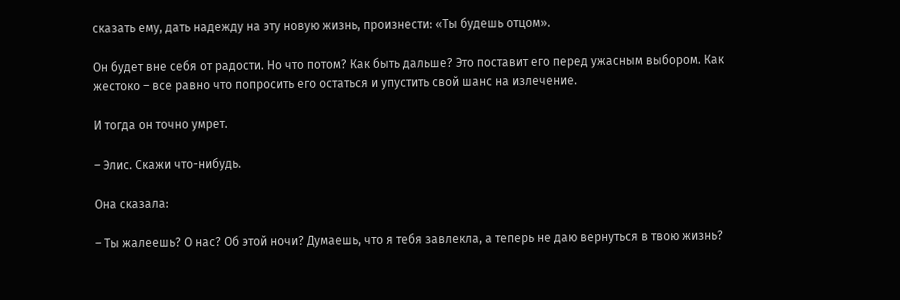сказать ему, дать надежду на эту новую жизнь, произнести: «Ты будешь отцом».

Он будет вне себя от радости. Но что потом? Как быть дальше? Это поставит его перед ужасным выбором. Как жестоко – все равно что попросить его остаться и упустить свой шанс на излечение.

И тогда он точно умрет.

– Элис. Скажи что-нибудь.

Она сказала:

– Ты жалеешь? О нас? Об этой ночи? Думаешь, что я тебя завлекла, а теперь не даю вернуться в твою жизнь?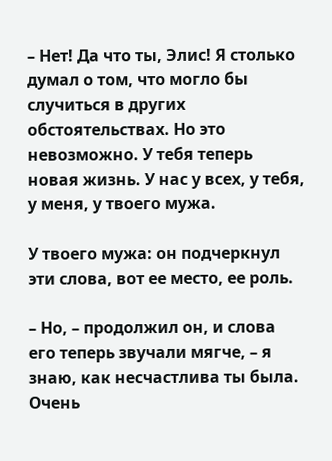– Нет! Да что ты, Элис! Я столько думал о том, что могло бы случиться в других обстоятельствах. Но это невозможно. У тебя теперь новая жизнь. У нас у всех, у тебя, у меня, у твоего мужа.

У твоего мужа: он подчеркнул эти слова, вот ее место, ее роль.

– Но, – продолжил он, и слова его теперь звучали мягче, – я знаю, как несчастлива ты была. Очень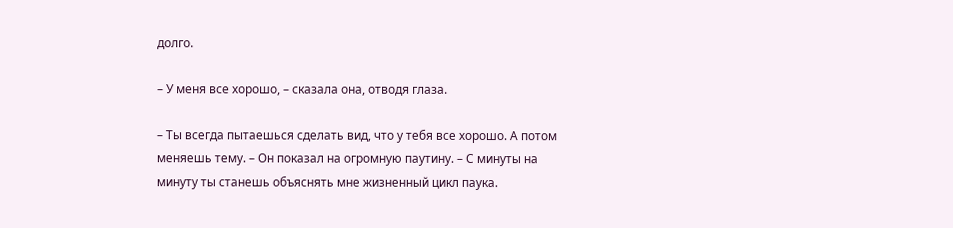долго.

– У меня все хорошо, – сказала она, отводя глаза.

– Ты всегда пытаешься сделать вид, что у тебя все хорошо. А потом меняешь тему. – Он показал на огромную паутину. – С минуты на минуту ты станешь объяснять мне жизненный цикл паука.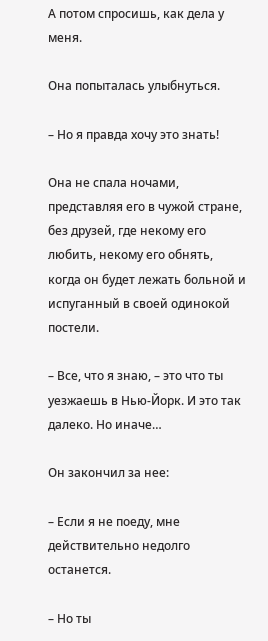А потом спросишь, как дела у меня.

Она попыталась улыбнуться.

– Но я правда хочу это знать!

Она не спала ночами, представляя его в чужой стране, без друзей, где некому его любить, некому его обнять, когда он будет лежать больной и испуганный в своей одинокой постели.

– Все, что я знаю, – это что ты уезжаешь в Нью-Йорк. И это так далеко. Но иначе…

Он закончил за нее:

– Если я не поеду, мне действительно недолго останется.

– Но ты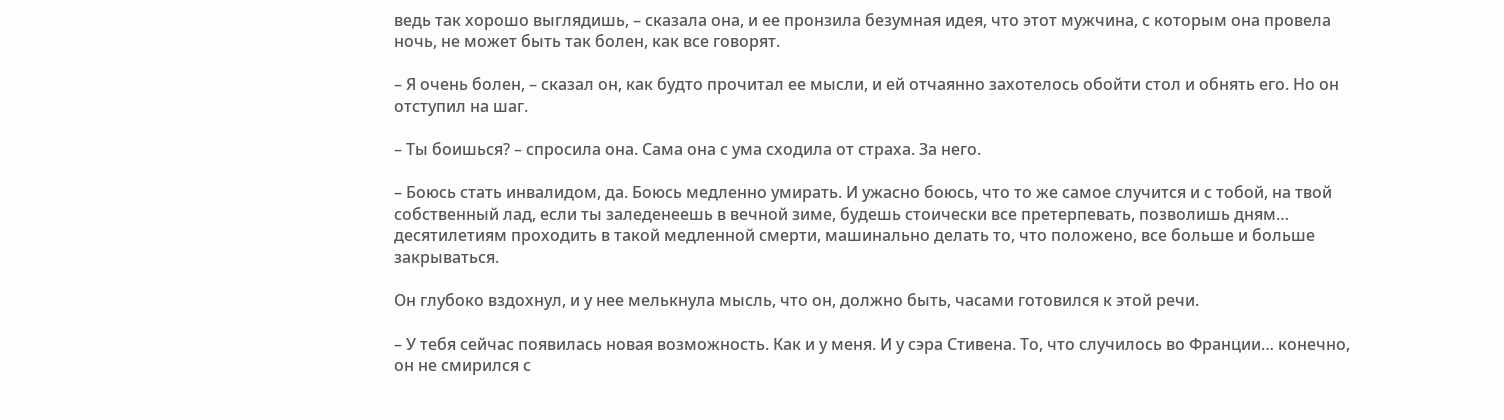ведь так хорошо выглядишь, – сказала она, и ее пронзила безумная идея, что этот мужчина, с которым она провела ночь, не может быть так болен, как все говорят.

– Я очень болен, – сказал он, как будто прочитал ее мысли, и ей отчаянно захотелось обойти стол и обнять его. Но он отступил на шаг.

– Ты боишься? – спросила она. Сама она с ума сходила от страха. За него.

– Боюсь стать инвалидом, да. Боюсь медленно умирать. И ужасно боюсь, что то же самое случится и с тобой, на твой собственный лад, если ты заледенеешь в вечной зиме, будешь стоически все претерпевать, позволишь дням… десятилетиям проходить в такой медленной смерти, машинально делать то, что положено, все больше и больше закрываться.

Он глубоко вздохнул, и у нее мелькнула мысль, что он, должно быть, часами готовился к этой речи.

– У тебя сейчас появилась новая возможность. Как и у меня. И у сэра Стивена. То, что случилось во Франции… конечно, он не смирился с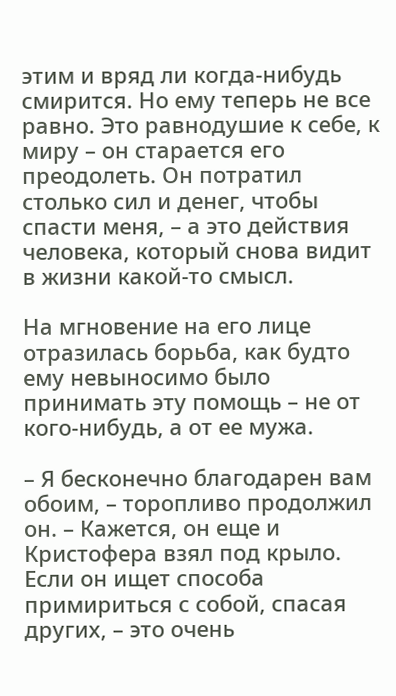этим и вряд ли когда-нибудь смирится. Но ему теперь не все равно. Это равнодушие к себе, к миру – он старается его преодолеть. Он потратил столько сил и денег, чтобы спасти меня, – а это действия человека, который снова видит в жизни какой-то смысл.

На мгновение на его лице отразилась борьба, как будто ему невыносимо было принимать эту помощь – не от кого-нибудь, а от ее мужа.

– Я бесконечно благодарен вам обоим, – торопливо продолжил он. – Кажется, он еще и Кристофера взял под крыло. Если он ищет способа примириться с собой, спасая других, – это очень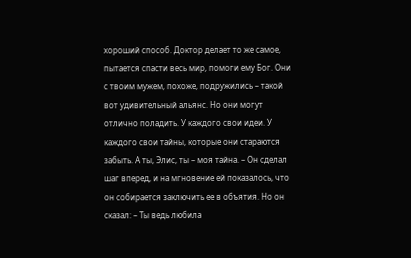хороший способ. Доктор делает то же самое, пытается спасти весь мир, помоги ему Бог. Они с твоим мужем, похоже, подружились – такой вот удивительный альянс. Но они могут отлично поладить. У каждого свои идеи. У каждого свои тайны, которые они стараются забыть. А ты, Элис, ты – моя тайна. – Он сделал шаг вперед, и на мгновение ей показалось, что он собирается заключить ее в объятия. Но он сказал: – Ты ведь любила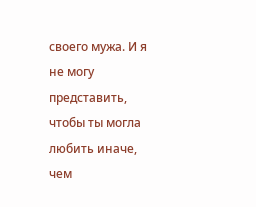своего мужа. И я не могу представить, чтобы ты могла любить иначе, чем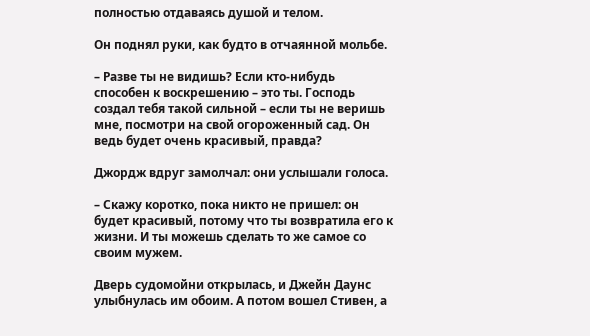полностью отдаваясь душой и телом.

Он поднял руки, как будто в отчаянной мольбе.

– Разве ты не видишь? Если кто-нибудь способен к воскрешению – это ты. Господь создал тебя такой сильной – если ты не веришь мне, посмотри на свой огороженный сад. Он ведь будет очень красивый, правда?

Джордж вдруг замолчал: они услышали голоса.

– Скажу коротко, пока никто не пришел: он будет красивый, потому что ты возвратила его к жизни. И ты можешь сделать то же самое со своим мужем.

Дверь судомойни открылась, и Джейн Даунс улыбнулась им обоим. А потом вошел Стивен, а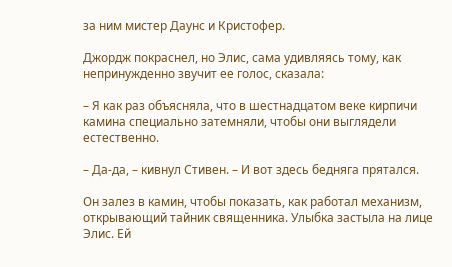за ним мистер Даунс и Кристофер.

Джордж покраснел, но Элис, сама удивляясь тому, как непринужденно звучит ее голос, сказала:

– Я как раз объясняла, что в шестнадцатом веке кирпичи камина специально затемняли, чтобы они выглядели естественно.

– Да-да, – кивнул Стивен. – И вот здесь бедняга прятался.

Он залез в камин, чтобы показать, как работал механизм, открывающий тайник священника. Улыбка застыла на лице Элис. Ей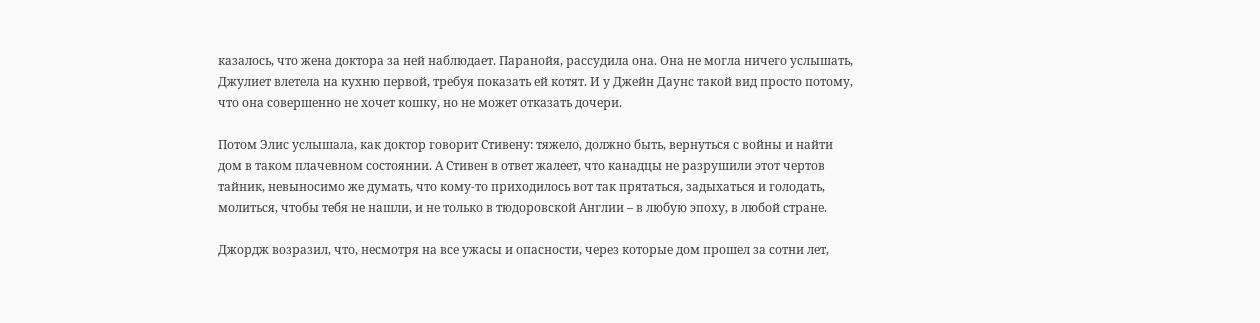казалось, что жена доктора за ней наблюдает. Паранойя, рассудила она. Она не могла ничего услышать, Джулиет влетела на кухню первой, требуя показать ей котят. И у Джейн Даунс такой вид просто потому, что она совершенно не хочет кошку, но не может отказать дочери.

Потом Элис услышала, как доктор говорит Стивену: тяжело, должно быть, вернуться с войны и найти дом в таком плачевном состоянии. А Стивен в ответ жалеет, что канадцы не разрушили этот чертов тайник, невыносимо же думать, что кому-то приходилось вот так прятаться, задыхаться и голодать, молиться, чтобы тебя не нашли, и не только в тюдоровской Англии – в любую эпоху, в любой стране.

Джордж возразил, что, несмотря на все ужасы и опасности, через которые дом прошел за сотни лет,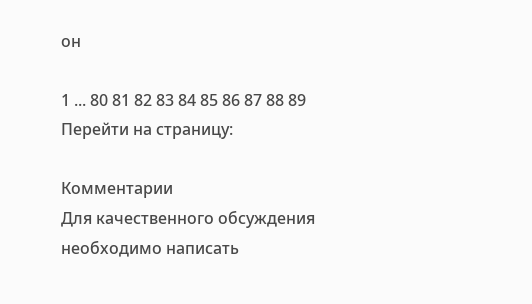он

1 ... 80 81 82 83 84 85 86 87 88 89
Перейти на страницу:

Комментарии
Для качественного обсуждения необходимо написать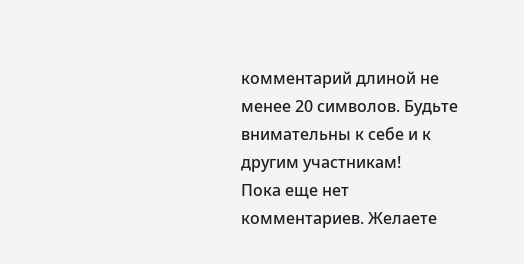комментарий длиной не менее 20 символов. Будьте внимательны к себе и к другим участникам!
Пока еще нет комментариев. Желаете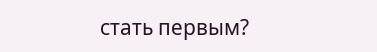стать первым?